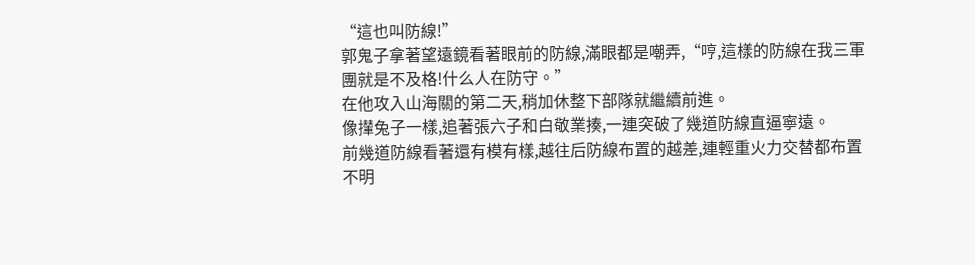“這也叫防線!”
郭鬼子拿著望遠鏡看著眼前的防線,滿眼都是嘲弄,“哼,這樣的防線在我三軍團就是不及格!什么人在防守。”
在他攻入山海關的第二天,稍加休整下部隊就繼續前進。
像攆兔子一樣,追著張六子和白敬業揍,一連突破了幾道防線直逼寧遠。
前幾道防線看著還有模有樣,越往后防線布置的越差,連輕重火力交替都布置不明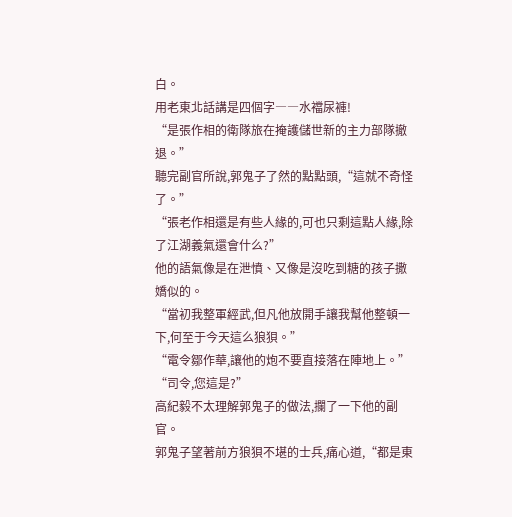白。
用老東北話講是四個字――水襠尿褲!
“是張作相的衛隊旅在掩護儲世新的主力部隊撤退。”
聽完副官所說,郭鬼子了然的點點頭,“這就不奇怪了。”
“張老作相還是有些人緣的,可也只剩這點人緣,除了江湖義氣還會什么?”
他的語氣像是在泄憤、又像是沒吃到糖的孩子撒嬌似的。
“當初我整軍經武,但凡他放開手讓我幫他整頓一下,何至于今天這么狼狽。”
“電令鄒作華,讓他的炮不要直接落在陣地上。”
“司令,您這是?”
高紀毅不太理解郭鬼子的做法,攔了一下他的副官。
郭鬼子望著前方狼狽不堪的士兵,痛心道,“都是東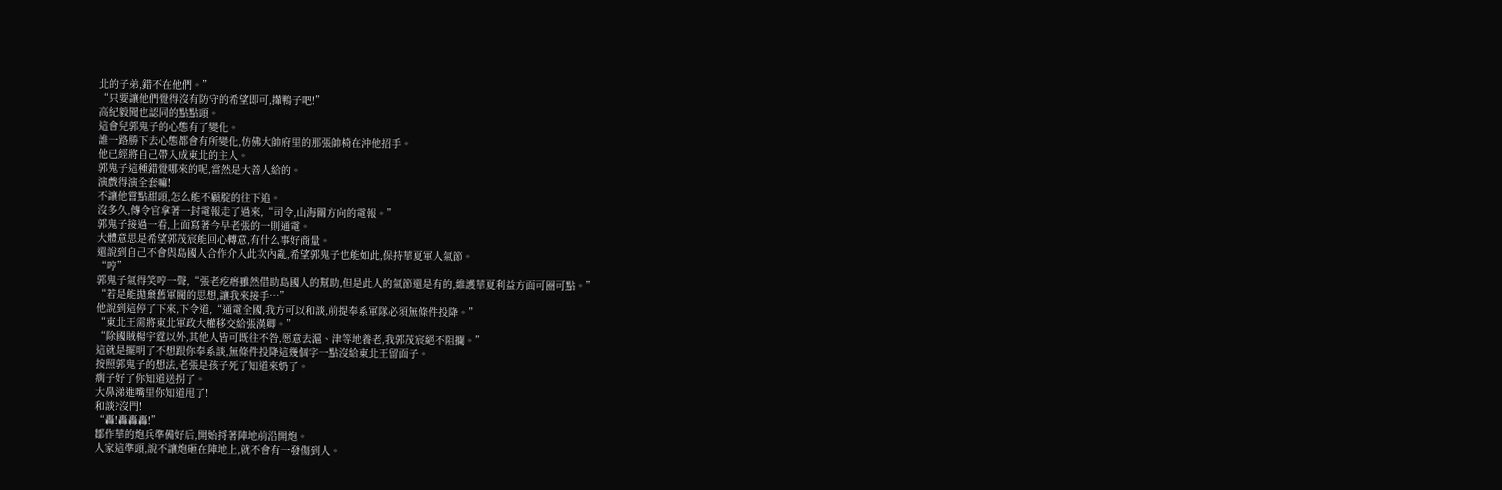北的子弟,錯不在他們。”
“只要讓他們覺得沒有防守的希望即可,攆鴨子吧!”
高紀毅聞也認同的點點頭。
這會兒郭鬼子的心態有了變化。
誰一路勝下去心態都會有所變化,仿佛大帥府里的那張帥椅在沖他招手。
他已經將自己帶入成東北的主人。
郭鬼子這種錯覺哪來的呢,當然是大善人給的。
演戲得演全套嘛!
不讓他嘗點甜頭,怎么能不顧腚的往下追。
沒多久,傳令官拿著一封電報走了過來,“司令,山海關方向的電報。”
郭鬼子接過一看,上面寫著今早老張的一則通電。
大體意思是希望郭茂宸能回心轉意,有什么事好商量。
還說到自己不會與島國人合作介入此次內亂,希望郭鬼子也能如此,保持華夏軍人氣節。
“哼”
郭鬼子氣得笑哼一聲,“張老疙瘩雖然借助島國人的幫助,但是此人的氣節還是有的,維護華夏利益方面可圈可點。”
“若是能拋棄舊軍閥的思想,讓我來接手…”
他說到這停了下來,下令道,“通電全國,我方可以和談,前提奉系軍隊必須無條件投降。”
“東北王需將東北軍政大權移交給張漢卿。”
“除國賊楊宇霆以外,其他人皆可既往不咎,愿意去滬、津等地養老,我郭茂宸絕不阻攔。”
這就是擺明了不想跟你奉系談,無條件投降這幾個字一點沒給東北王留面子。
按照郭鬼子的想法,老張是孩子死了知道來奶了。
瘸子好了你知道送拐了。
大鼻涕進嘴里你知道甩了!
和談?沒門!
“轟!轟轟轟!”
鄒作華的炮兵準備好后,開始捋著陣地前沿開炮。
人家這準頭,說不讓炮砸在陣地上,就不會有一發傷到人。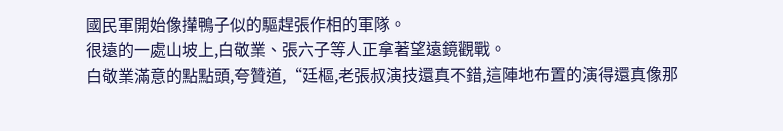國民軍開始像攆鴨子似的驅趕張作相的軍隊。
很遠的一處山坡上,白敬業、張六子等人正拿著望遠鏡觀戰。
白敬業滿意的點點頭,夸贊道,“廷樞,老張叔演技還真不錯,這陣地布置的演得還真像那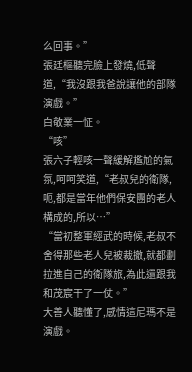么回事。”
張廷樞聽完臉上發燒,低聲道,“我沒跟我爸說讓他的部隊演戲。”
白敬業一怔。
“咳”
張六子輕咳一聲緩解尷尬的氣氛,呵呵笑道,“老叔兒的衛隊,呃,都是當年他們保安團的老人構成的,所以…”
“當初整軍經武的時候,老叔不舍得那些老人兒被裁撤,就都劃拉進自己的衛隊旅,為此還跟我和茂宸干了一仗。”
大善人聽懂了,感情這尼瑪不是演戲。